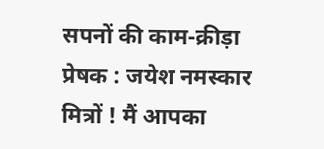सपनों की काम-क्रीड़ा
प्रेषक : जयेश नमस्कार मित्रों ! मैं आपका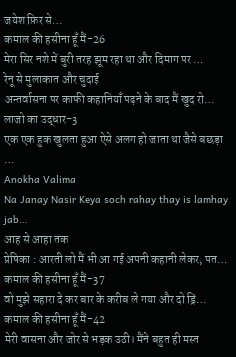जयेश फ़िर से…
कमाल की हसीना हूँ मैं-26
मेरा सिर नशे में बुरी तरह झूम रहा था और दिमाग पर …
रेनू से मुलाकात और चुदाई
अन्तर्वासना पर काफी कहानियाँ पढ़ने के बाद मैं खुद रो…
लाजो का उद्धार-3
एक एक हुक खुलता हुआ ऐसे अलग हो जाता था जैसे बछड़ा …
Anokha Valima
Na Janay Nasir Keya soch rahay thay is lamhay jab…
आह से आहा तक
प्रेषिका : आरती लो मैं भी आ गई अपनी कहानी लेकर, पत…
कमाल की हसीना हूँ मैं-37
वो मुझे सहारा दे कर बार के करीब ले गया और दो ड्रिं…
कमाल की हसीना हूँ मैं-42
मेरी वासना और जोर से भड़क उठी। मैंने बहुत ही मस्त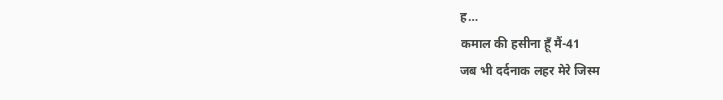ह…
कमाल की हसीना हूँ मैं-41
जब भी दर्दनाक लहर मेरे जिस्म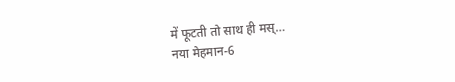में फूटती तो साथ ही मस्…
नया मेहमान-6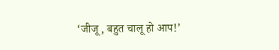‘जीजू, बहुत चालू हो आप!’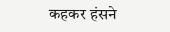कहकर हंसने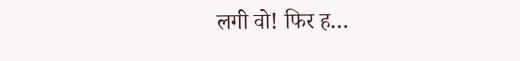लगी वो! फिर ह…